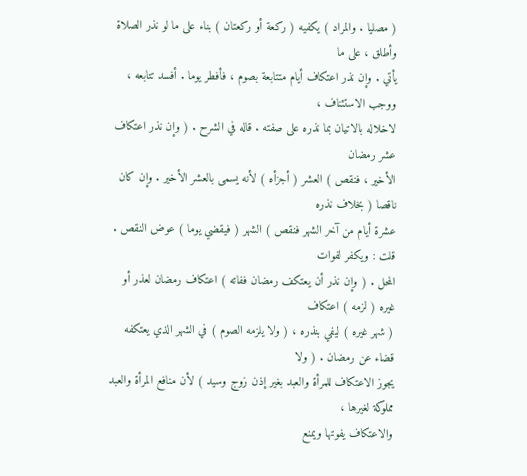( مصليا . والمراد ) يكفيه ( ركعة أو ركعتان ) بناء على ما لو نذر الصلاة وأطلق ، على ما
يأتي . وإن نذر اعتكاف أيام متتابعة بصوم ، فأفطر يوما . أفسد تتابعه ، ووجب الاستئناف ،
لاخلاله بالاتيان بما نذره على صفته . قاله في الشرح . ( وإن نذر اعتكاف عشر رمضان
الأخير ، فنقص ) العشر ( أجزأه ) لأنه يسمى بالعشر الأخير . وإن كان ناقصا ( بخلاف نذره
عشرة أيام من آخر الشهر فنقص ) الشهر ( فيقضي يوما ) عوض النقص . قلت : ويكفر لفوات
المحل . ( وإن نذر أن يعتكف رمضان ففاته ) اعتكاف رمضان لعذر أو غيره ( لزمه ) اعتكاف
( شهر غيره ) ليفي بنذره ، ( ولا يلزمه الصوم ) في الشهر الذي يعتكفه قضاء عن رمضان . ( ولا
يجوز الاعتكاف للمرأة والعبد بغير إذن زوج وسيد ) لأن منافع المرأة والعبد مملوكة لغيرها ،
والاعتكاف يفوتها ويمنع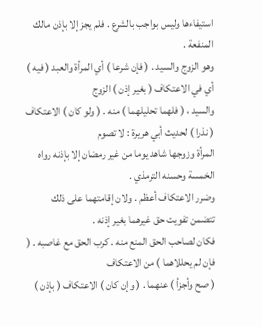استيفاءها وليس بواجب بالشرع . فلم يجز إلا بإذن مالك المنفعة .
وهو الزوج والسيد . ( فإن شرعا ) أي المرأة والعبد ( فيه ) أي في الاعتكاف ( بغير إذن ) الزوج
والسيد ، ( فلهما تحليلهما ) منه . ( ولو كان ) الاعتكاف ( نذرا ) لحديث أبي هريرة : لا تصوم
المرأة وزوجها شاهد يوما من غير رمضان إلا بإذنه رواه الخمسة وحسنه الترمذي .
وضرر الاعتكاف أعظم . ولان إقامتهما على ذلك تتضمن تفويت حق غيرهما بغير إذنه .
فكان لصاحب الحق المنع منه . كرب الحق مع غاصبه . ( فإن لم يحللاهما ) من الاعتكاف
( صح وأجزأ ) عنهما . ( وإن كان ) الاعتكاف ( بإذن )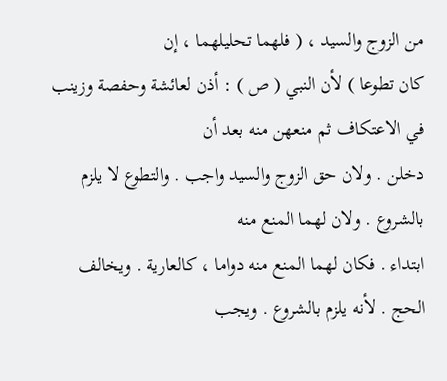من الزوج والسيد ، ( فلهما تحليلهما ، إن
كان تطوعا ) لأن النبي ( ص ) : أذن لعائشة وحفصة وزينب في الاعتكاف ثم منعهن منه بعد أن
دخلن . ولان حق الزوج والسيد واجب . والتطوع لا يلزم بالشروع . ولان لهما المنع منه
ابتداء . فكان لهما المنع منه دواما ، كالعارية . ويخالف الحج . لأنه يلزم بالشروع . ويجب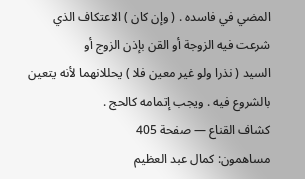المضي في فاسده . ( وإن كان ) الاعتكاف الذي شرعت فيه الزوجة أو القن بإذن الزوج أو
السيد ( نذرا ولو غير معين فلا ) يحللانهما لأنه يتعين بالشروع فيه . ويجب إتمامه كالحج .
كشاف القناع — صفحة 405
مساهمون: كمال عبد العظيم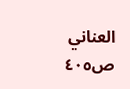العناني
ص٤٠٥